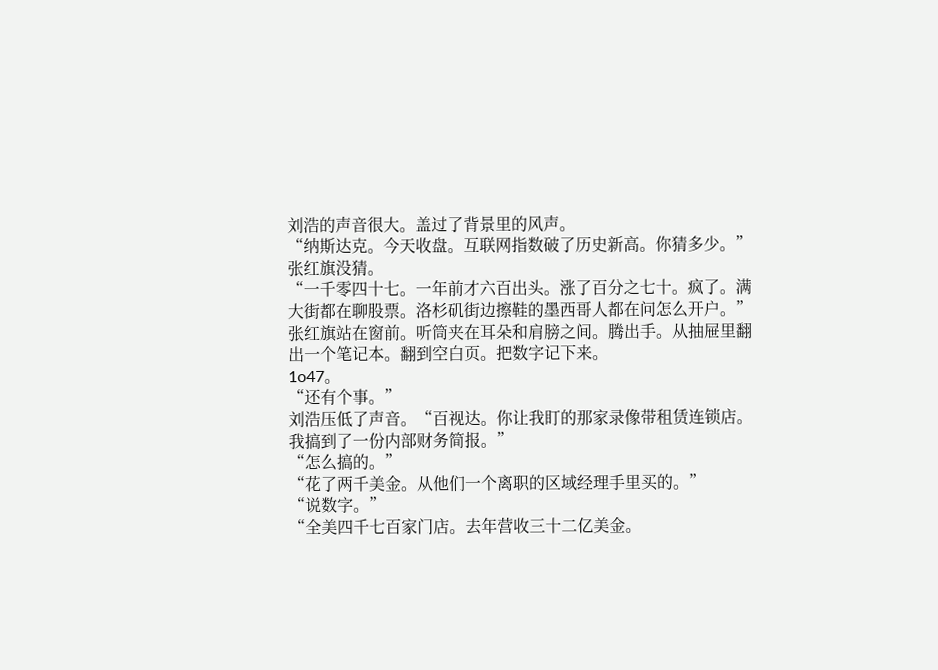刘浩的声音很大。盖过了背景里的风声。
“纳斯达克。今天收盘。互联网指数破了历史新高。你猜多少。”
张红旗没猜。
“一千零四十七。一年前才六百出头。涨了百分之七十。疯了。满大街都在聊股票。洛杉矶街边擦鞋的墨西哥人都在问怎么开户。”
张红旗站在窗前。听筒夹在耳朵和肩膀之间。腾出手。从抽屉里翻出一个笔记本。翻到空白页。把数字记下来。
1o47。
“还有个事。”
刘浩压低了声音。“百视达。你让我盯的那家录像带租赁连锁店。我搞到了一份内部财务简报。”
“怎么搞的。”
“花了两千美金。从他们一个离职的区域经理手里买的。”
“说数字。”
“全美四千七百家门店。去年营收三十二亿美金。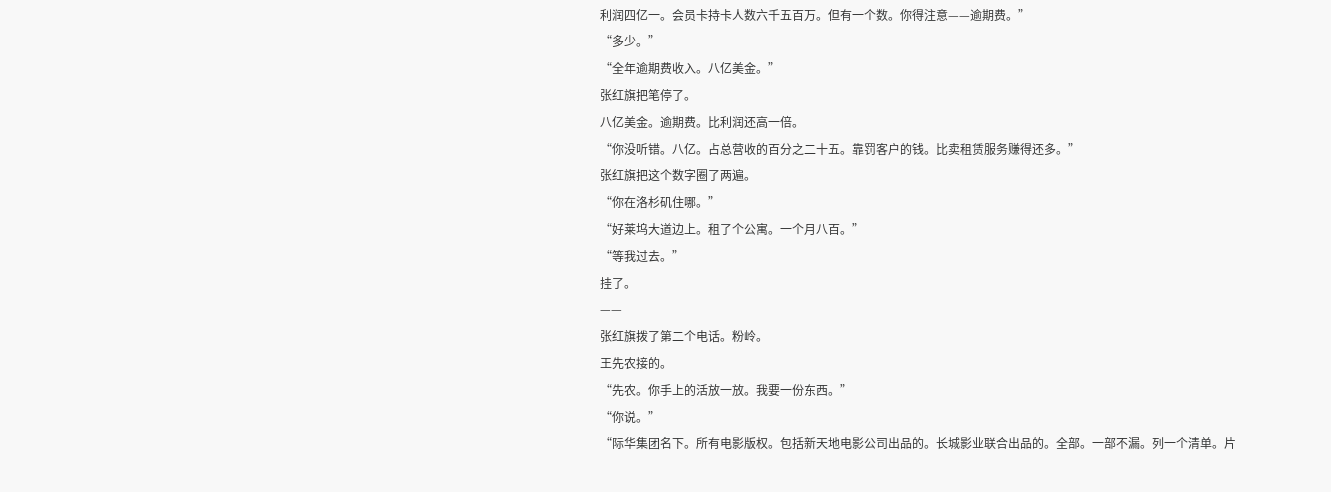利润四亿一。会员卡持卡人数六千五百万。但有一个数。你得注意——逾期费。”
“多少。”
“全年逾期费收入。八亿美金。”
张红旗把笔停了。
八亿美金。逾期费。比利润还高一倍。
“你没听错。八亿。占总营收的百分之二十五。靠罚客户的钱。比卖租赁服务赚得还多。”
张红旗把这个数字圈了两遍。
“你在洛杉矶住哪。”
“好莱坞大道边上。租了个公寓。一个月八百。”
“等我过去。”
挂了。
——
张红旗拨了第二个电话。粉岭。
王先农接的。
“先农。你手上的活放一放。我要一份东西。”
“你说。”
“际华集团名下。所有电影版权。包括新天地电影公司出品的。长城影业联合出品的。全部。一部不漏。列一个清单。片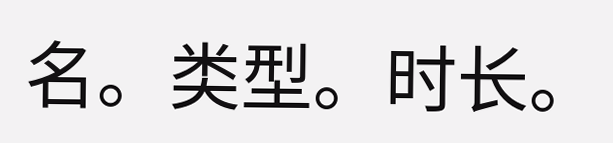名。类型。时长。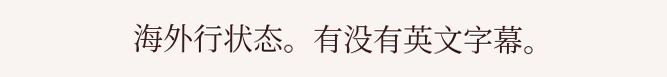海外行状态。有没有英文字幕。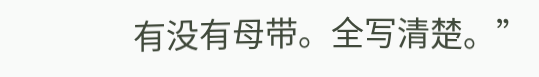有没有母带。全写清楚。”